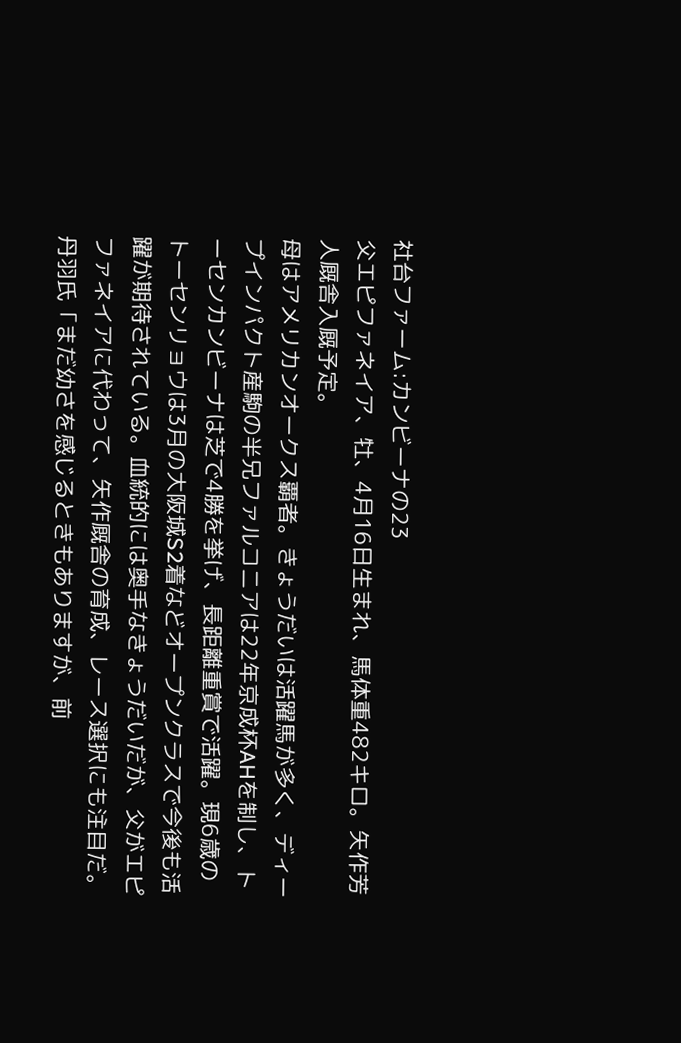社台ファーム:カンビーナの23
父エピファネイア、牡、4月16日生まれ、馬体重482キロ。矢作芳人厩舎入厩予定。
母はアメリカンオークス覇者。きょうだいは活躍馬が多く、ディープインパクト産駒の半兄ファルコニアは22年京成杯AHを制し、トーセンカンビーナは芝で4勝を挙げ、長距離重賞で活躍。現6歳のトーセンリョウは3月の大阪城S2着などオープンクラスで今後も活躍が期待されている。血統的には奥手なきょうだいだが、父がエピファネイアに代わって、矢作厩舎の育成、レース選択にも注目だ。
丹羽氏「まだ幼さを感じるときもありますが、前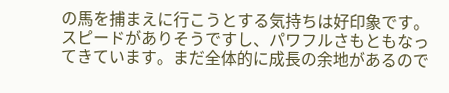の馬を捕まえに行こうとする気持ちは好印象です。スピードがありそうですし、パワフルさもともなってきています。まだ全体的に成長の余地があるので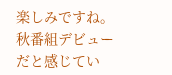楽しみですね。秋番組デビューだと感じてい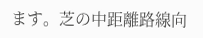ます。芝の中距離路線向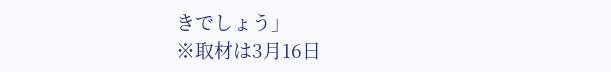きでしょう」
※取材は3月16日